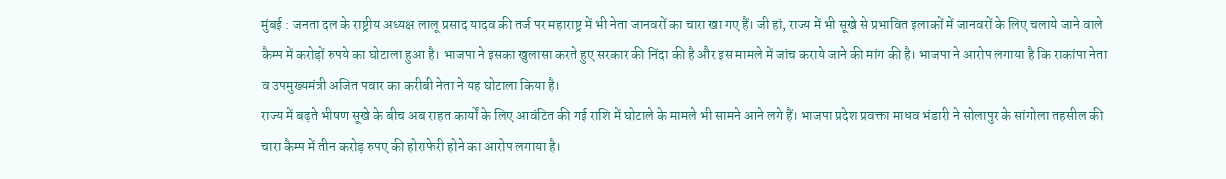मुंबई : जनता दल के राष्ट्रीय अध्यक्ष लालू प्रसाद यादव की तर्ज पर महाराष्ट्र में भी नेता जानवरों का चारा खा गए हैं। जी हां, राज्य में भी सूखे से प्रभावित इलाकों में जानवरों के लिए चलाये जाने वाले कैम्प में करोड़ों रुपये का घोटाला हुआ है। भाजपा ने इसका खुलासा करते हुए सरकार की निंदा की है और इस मामले में जांच कराये जाने की मांग की है। भाजपा ने आरोप लगाया है कि राकांपा नेता व उपमुख्यमंत्री अजित पवार का करीबी नेता ने यह घोटाला किया है।
राज्य में बढ़ते भीषण सूखे के बीच अब राहत कार्यों के लिए आवंटित की गई राशि में घोटाले के मामले भी सामने आने लगे हैं। भाजपा प्रदेश प्रवक्ता माधव भंडारी ने सोलापुर के सांगोला तहसील की चारा कैम्प में तीन करोड़ रुपए की होराफेरी होने का आरोप लगाया है।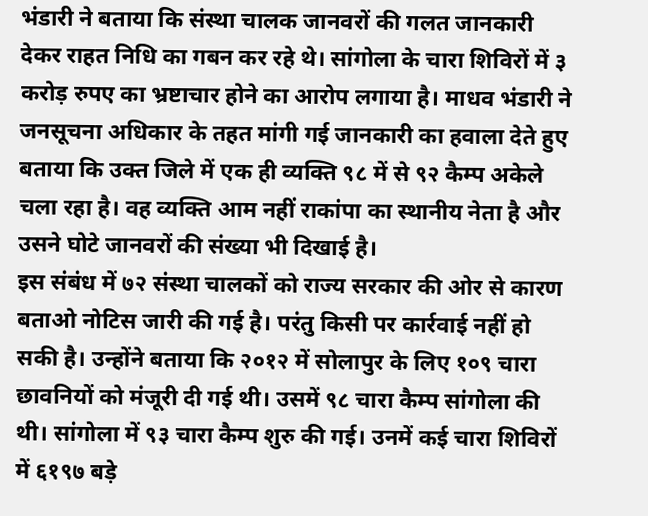भंडारी ने बताया कि संस्था चालक जानवरों की गलत जानकारी देकर राहत निधि का गबन कर रहे थे। सांगोला के चारा शिविरों में ३ करोड़ रुपए का भ्रष्टाचार होने का आरोप लगाया है। माधव भंडारी ने जनसूचना अधिकार के तहत मांगी गई जानकारी का हवाला देते हुए बताया कि उक्त जिले में एक ही व्यक्ति ९८ में से ९२ कैम्प अकेले चला रहा है। वह व्यक्ति आम नहीं राकांपा का स्थानीय नेता है और उसने घोटे जानवरों की संख्या भी दिखाई है।
इस संबंध में ७२ संस्था चालकों को राज्य सरकार की ओर से कारण बताओ नोटिस जारी की गई है। परंतु किसी पर कार्रवाई नहीं हो सकी है। उन्होंने बताया कि २०१२ में सोलापुर के लिए १०९ चारा छावनियों को मंजूरी दी गई थी। उसमें ९८ चारा कैम्प सांगोला की थी। सांगोला में ९३ चारा कैम्प शुरु की गई। उनमें कई चारा शिविरों में ६१९७ बड़े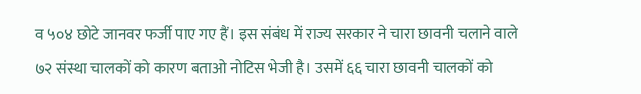व ५०४ छोटे जानवर फर्जी पाए गए हैं। इस संबंध में राज्य सरकार ने चारा छावनी चलाने वाले ७२ संस्था चालकों को कारण बताओ नोटिस भेजी है। उसमें ६६ चारा छावनी चालकों को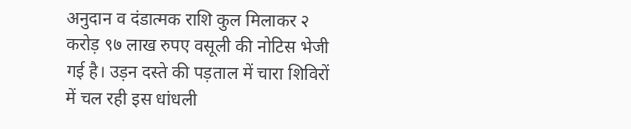अनुदान व दंडात्मक राशि कुल मिलाकर २ करोड़ ९७ लाख रुपए वसूली की नोटिस भेजी गई है। उड़न दस्ते की पड़ताल में चारा शिविरों में चल रही इस धांधली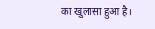का खुलासा हुआ है।